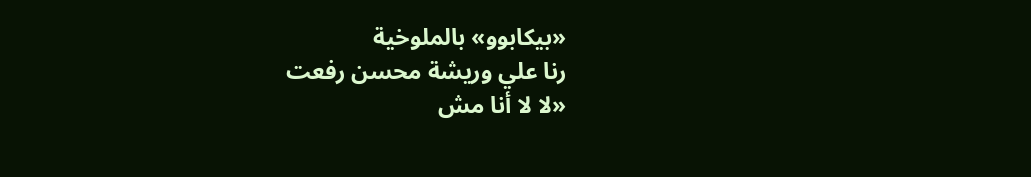«بيكابوو» بالملوخية
رنا علي وريشة محسن رفعت
«لا لا أنا مش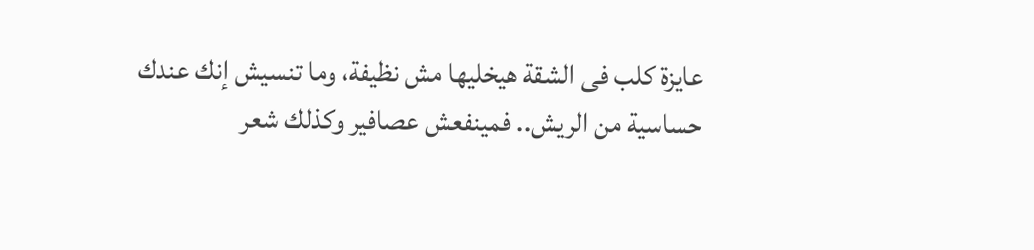عايزة كلب فى الشقة هيخليها مش نظيفة، وما تنسيش إنك عندك حساسية من الريش.. فمينفعش عصافير وكذلك شعر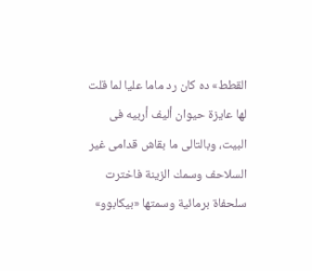القطط» ده كان رد ماما عليا لما قلت لها عايزة حيوان أليف أربيه فى البيت، وبالتالى ما بقاش قدامى غير السلاحف وسمك الزينة فاخترت سلحفاة برمائية وسمتها «بيكابوو»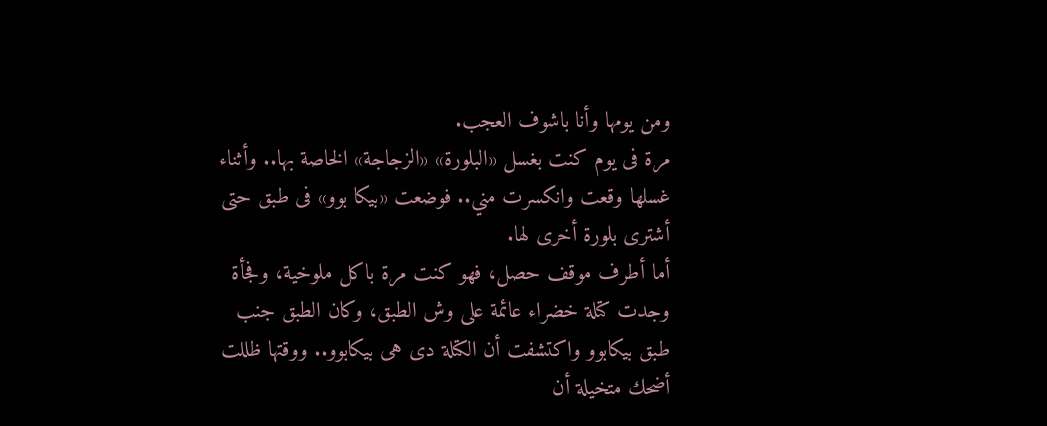ومن يومها وأنا باشوف العجب.
مرة فى يوم كنت بغسل «البلورة» «الزجاجة» الخاصة بها.. وأثناء غسلها وقعت وانكسرت مني.. فوضعت «بيكا بوو» فى طبق حتى أشترى بلورة أخرى لها.
أما أطرف موقف حصل، فهو كنت مرة باكل ملوخية، وفجأة وجدت كتلة خضراء عائمة على وش الطبق، وكان الطبق جنب طبق بيكابوو واكتشفت أن الكتلة دى هى بيكابوو.. ووقتها ظللت أضحك متخيلة أن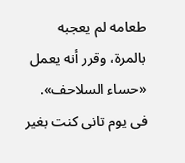طعامه لم يعجبه بالمرة، وقرر أنه يعمل «حساء السلاحف».
فى يوم تانى كنت بغير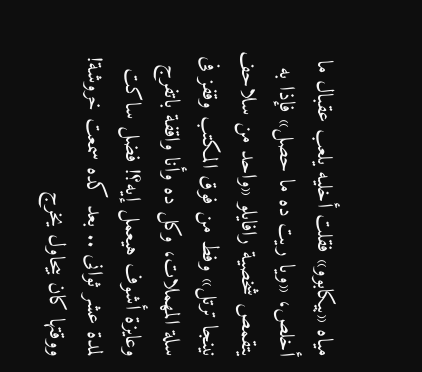مياه «بيكابوو» فقلت أخليه يلعب عقبال ما أخلص، «ويا ريت ده ما حصل» فإذا به يتقمص شخصية رافايلو «واحد من سلاحف نينجا ترتل» وفط من فوق المكتب وقفز فى سلة المهملات، وكل ده وأنا واقفة باتفرج وعايزة أشوف هيعمل إيه؟! فضل ساكت لمدة عشر ثوانى .. بعد كده سمعت خروشة! ووقتها كان بيحاول يخرج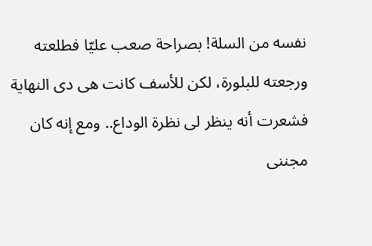نفسه من السلة! بصراحة صعب عليّا فطلعته ورجعته للبلورة، لكن للأسف كانت هى دى النهاية فشعرت أنه ينظر لى نظرة الوداع.. ومع إنه كان مجننى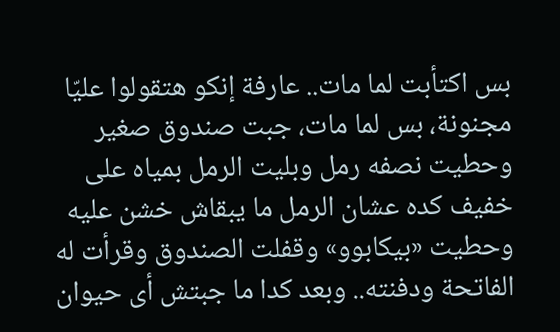بس اكتأبت لما مات.. عارفة إنكو هتقولوا عليّا مجنونة، بس لما مات، جبت صندوق صغير وحطيت نصفه رمل وبليت الرمل بمياه على خفيف كده عشان الرمل ما يبقاش خشن عليه وحطيت «بيكابوو» وقفلت الصندوق وقرأت له الفاتحة ودفنته.. وبعد كدا ما جبتش أى حيوان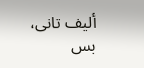أليف تانى، بس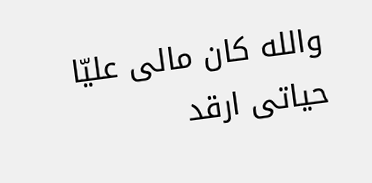والله كان مالى عليّا حياتى ارقد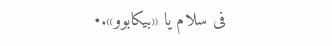فى سلام يا «بيكابوو».•